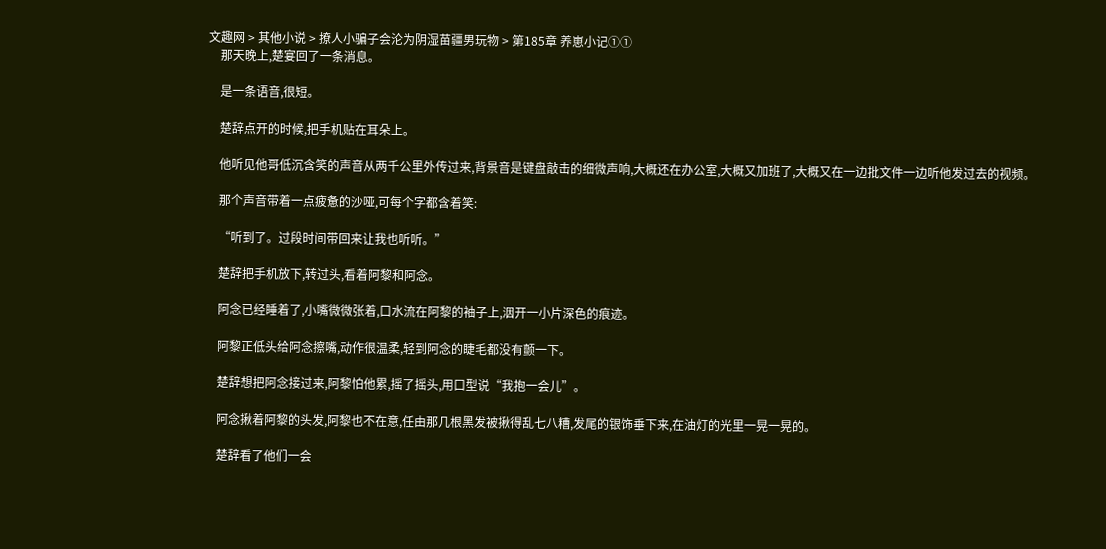文趣网 > 其他小说 > 撩人小骗子会沦为阴湿苗疆男玩物 > 第185章 养崽小记①①
    那天晚上,楚宴回了一条消息。

    是一条语音,很短。

    楚辞点开的时候,把手机贴在耳朵上。

    他听见他哥低沉含笑的声音从两千公里外传过来,背景音是键盘敲击的细微声响,大概还在办公室,大概又加班了,大概又在一边批文件一边听他发过去的视频。

    那个声音带着一点疲惫的沙哑,可每个字都含着笑:

    “听到了。过段时间带回来让我也听听。”

    楚辞把手机放下,转过头,看着阿黎和阿念。

    阿念已经睡着了,小嘴微微张着,口水流在阿黎的袖子上,洇开一小片深色的痕迹。

    阿黎正低头给阿念擦嘴,动作很温柔,轻到阿念的睫毛都没有颤一下。

    楚辞想把阿念接过来,阿黎怕他累,摇了摇头,用口型说“我抱一会儿”。

    阿念揪着阿黎的头发,阿黎也不在意,任由那几根黑发被揪得乱七八糟,发尾的银饰垂下来,在油灯的光里一晃一晃的。

    楚辞看了他们一会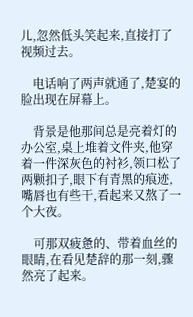儿,忽然低头笑起来,直接打了视频过去。

    电话响了两声就通了,楚宴的脸出现在屏幕上。

    背景是他那间总是亮着灯的办公室,桌上堆着文件夹,他穿着一件深灰色的衬衫,领口松了两颗扣子,眼下有青黑的痕迹,嘴唇也有些干,看起来又熬了一个大夜。

    可那双疲惫的、带着血丝的眼睛,在看见楚辞的那一刻,骤然亮了起来。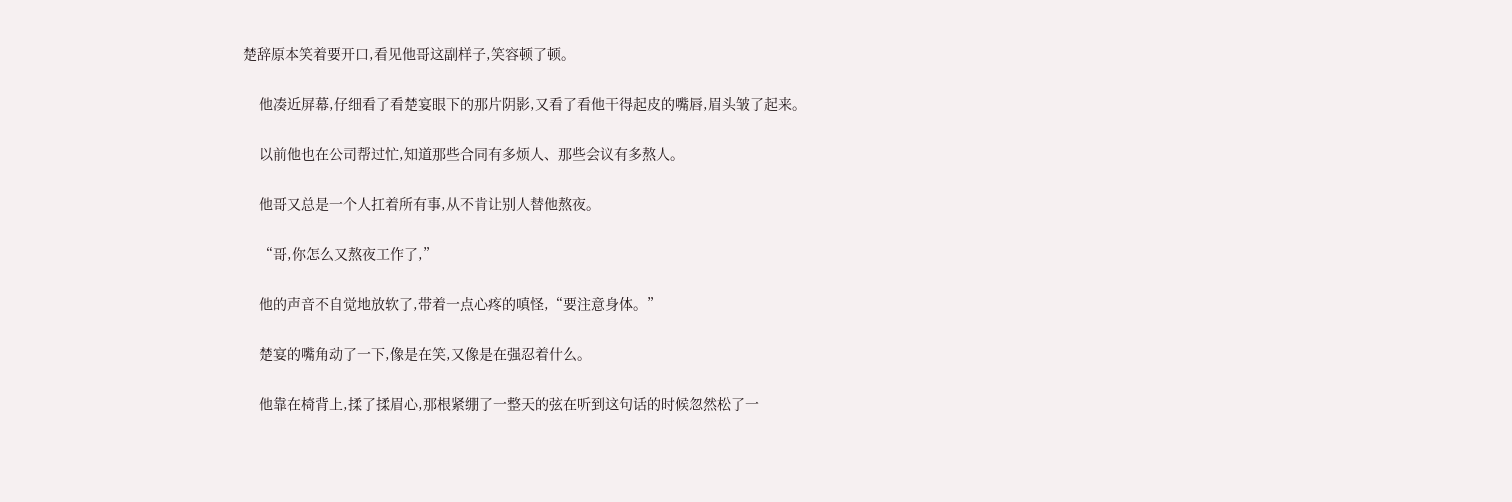楚辞原本笑着要开口,看见他哥这副样子,笑容顿了顿。

    他凑近屏幕,仔细看了看楚宴眼下的那片阴影,又看了看他干得起皮的嘴唇,眉头皱了起来。

    以前他也在公司帮过忙,知道那些合同有多烦人、那些会议有多熬人。

    他哥又总是一个人扛着所有事,从不肯让别人替他熬夜。

    “哥,你怎么又熬夜工作了,”

    他的声音不自觉地放软了,带着一点心疼的嗔怪,“要注意身体。”

    楚宴的嘴角动了一下,像是在笑,又像是在强忍着什么。

    他靠在椅背上,揉了揉眉心,那根紧绷了一整天的弦在听到这句话的时候忽然松了一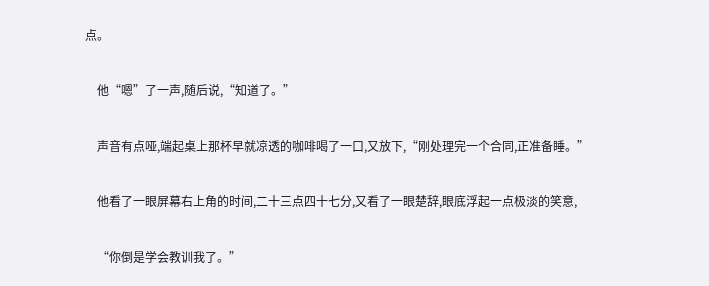点。

    他“嗯”了一声,随后说,“知道了。”

    声音有点哑,端起桌上那杯早就凉透的咖啡喝了一口,又放下,“刚处理完一个合同,正准备睡。”

    他看了一眼屏幕右上角的时间,二十三点四十七分,又看了一眼楚辞,眼底浮起一点极淡的笑意,

    “你倒是学会教训我了。”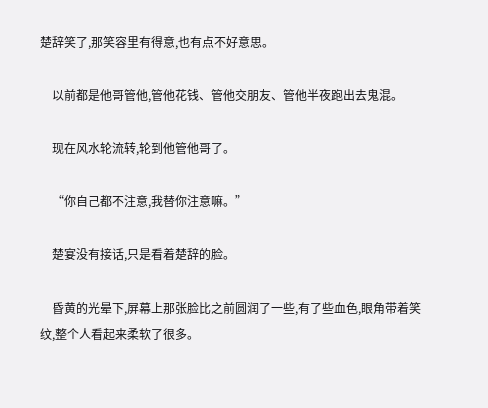楚辞笑了,那笑容里有得意,也有点不好意思。

    以前都是他哥管他,管他花钱、管他交朋友、管他半夜跑出去鬼混。

    现在风水轮流转,轮到他管他哥了。

    “你自己都不注意,我替你注意嘛。”

    楚宴没有接话,只是看着楚辞的脸。

    昏黄的光晕下,屏幕上那张脸比之前圆润了一些,有了些血色,眼角带着笑纹,整个人看起来柔软了很多。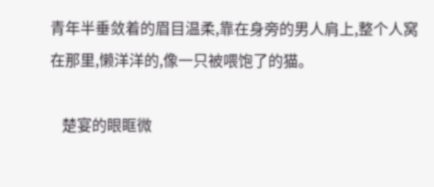青年半垂敛着的眉目温柔,靠在身旁的男人肩上,整个人窝在那里,懒洋洋的,像一只被喂饱了的猫。

    楚宴的眼眶微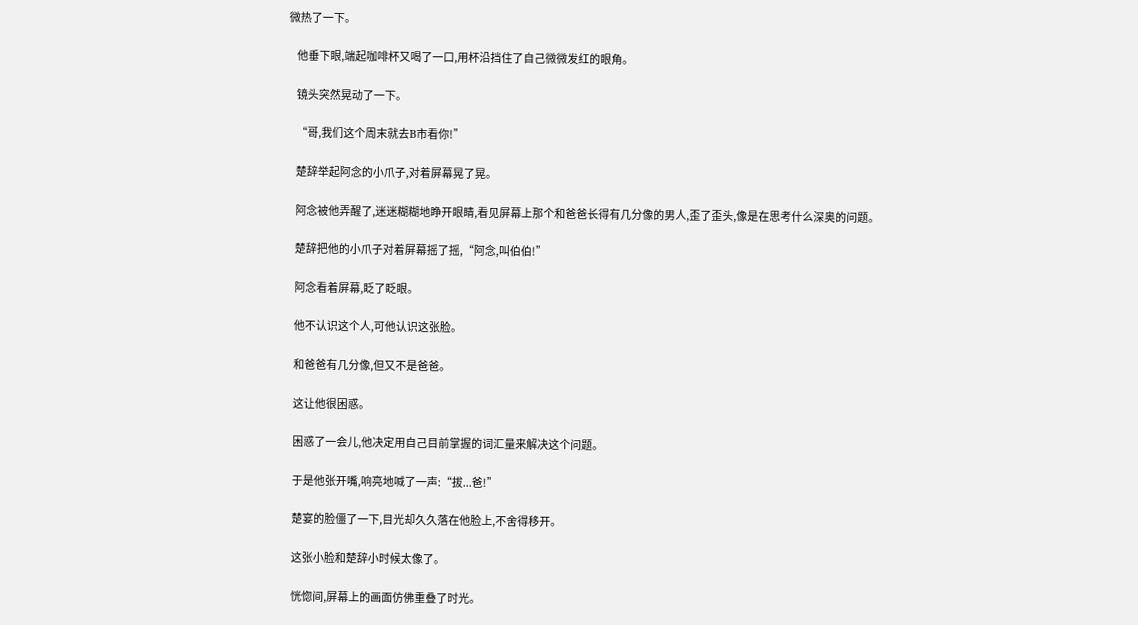微热了一下。

    他垂下眼,端起咖啡杯又喝了一口,用杯沿挡住了自己微微发红的眼角。

    镜头突然晃动了一下。

    “哥,我们这个周末就去B市看你!”

    楚辞举起阿念的小爪子,对着屏幕晃了晃。

    阿念被他弄醒了,迷迷糊糊地睁开眼睛,看见屏幕上那个和爸爸长得有几分像的男人,歪了歪头,像是在思考什么深奥的问题。

    楚辞把他的小爪子对着屏幕摇了摇,“阿念,叫伯伯!”

    阿念看着屏幕,眨了眨眼。

    他不认识这个人,可他认识这张脸。

    和爸爸有几分像,但又不是爸爸。

    这让他很困惑。

    困惑了一会儿,他决定用自己目前掌握的词汇量来解决这个问题。

    于是他张开嘴,响亮地喊了一声:“拔...爸!”

    楚宴的脸僵了一下,目光却久久落在他脸上,不舍得移开。

    这张小脸和楚辞小时候太像了。

    恍惚间,屏幕上的画面仿佛重叠了时光。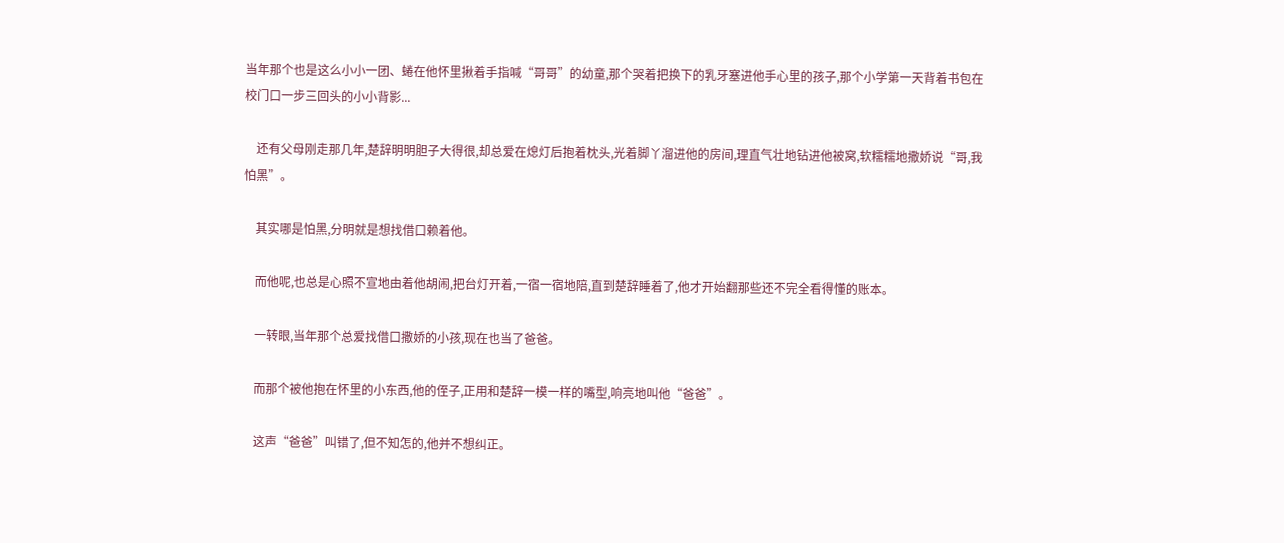当年那个也是这么小小一团、蜷在他怀里揪着手指喊“哥哥”的幼童,那个哭着把换下的乳牙塞进他手心里的孩子,那个小学第一天背着书包在校门口一步三回头的小小背影...

    还有父母刚走那几年,楚辞明明胆子大得很,却总爱在熄灯后抱着枕头,光着脚丫溜进他的房间,理直气壮地钻进他被窝,软糯糯地撒娇说“哥,我怕黑”。

    其实哪是怕黑,分明就是想找借口赖着他。

    而他呢,也总是心照不宣地由着他胡闹,把台灯开着,一宿一宿地陪,直到楚辞睡着了,他才开始翻那些还不完全看得懂的账本。

    一转眼,当年那个总爱找借口撒娇的小孩,现在也当了爸爸。

    而那个被他抱在怀里的小东西,他的侄子,正用和楚辞一模一样的嘴型,响亮地叫他“爸爸”。

    这声“爸爸”叫错了,但不知怎的,他并不想纠正。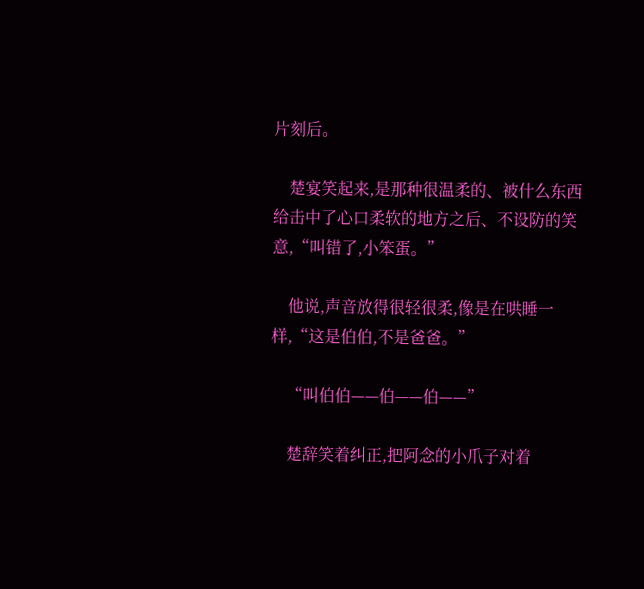片刻后。

    楚宴笑起来,是那种很温柔的、被什么东西给击中了心口柔软的地方之后、不设防的笑意,“叫错了,小笨蛋。”

    他说,声音放得很轻很柔,像是在哄睡一样,“这是伯伯,不是爸爸。”

    “叫伯伯——伯——伯——”

    楚辞笑着纠正,把阿念的小爪子对着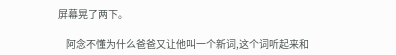屏幕晃了两下。

    阿念不懂为什么爸爸又让他叫一个新词,这个词听起来和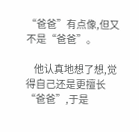“爸爸”有点像,但又不是“爸爸”。

    他认真地想了想,觉得自己还是更擅长“爸爸”,于是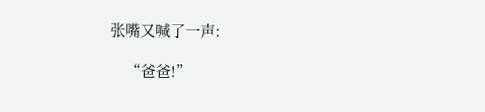张嘴又喊了一声:

    “爸爸!”